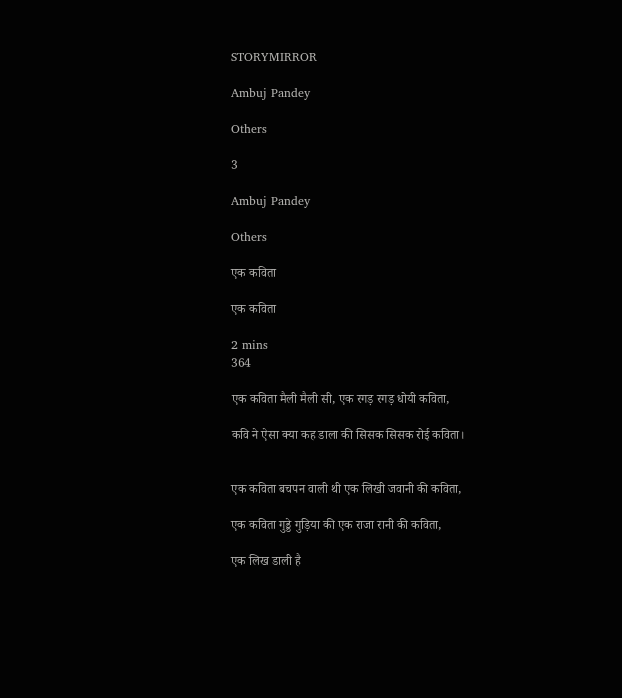STORYMIRROR

Ambuj Pandey

Others

3

Ambuj Pandey

Others

एक कविता

एक कविता

2 mins
364

एक कविता मैली मैली सी, एक रगड़ रगड़ धोयी कविता,

कवि ने ऐसा क्या कह डाला की सिसक सिसक रोई कविता।


एक कविता बचपन वाली थी एक लिखी जवानी की कविता,

एक कविता गुड्डे गुड़िया की एक राजा रानी की कविता,

एक लिख डाली है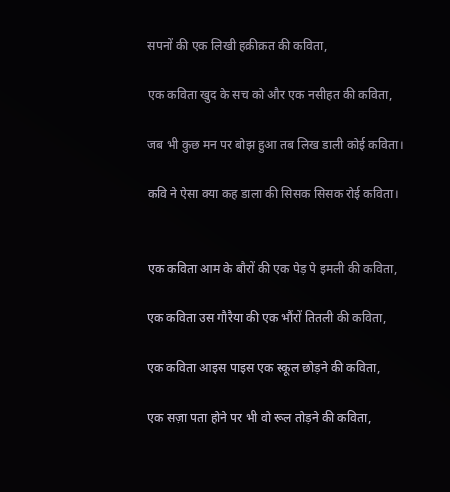सपनों की एक लिखी हक़ीक़त की कविता,

एक कविता खुद के सच को और एक नसीहत की कविता,

जब भी कुछ मन पर बोझ हुआ तब लिख डाली कोई कविता।

कवि ने ऐसा क्या कह डाला की सिसक सिसक रोई कविता।


एक कविता आम के बौरों की एक पेड़ पे इमली की कविता,

एक कविता उस गौरैया की एक भौंरों तितली की कविता,

एक कविता आइस पाइस एक स्कूल छोड़ने की कविता,

एक सज़ा पता होने पर भी वो रूल तोड़ने की कविता,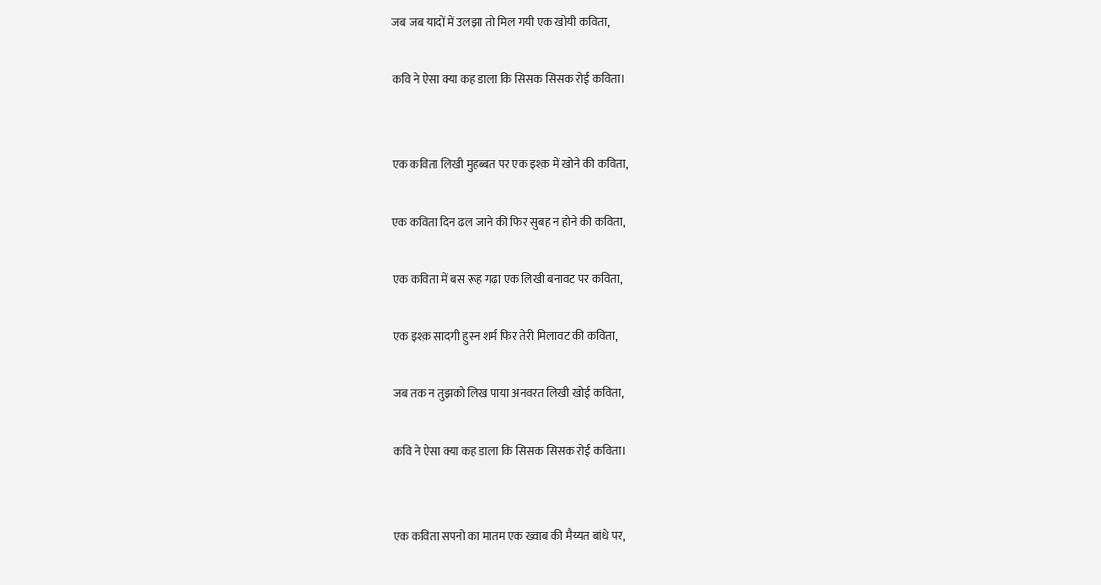जब जब यादों में उलझा तो मिल गयी एक खोयी कविता,

कवि ने ऐसा क्या कह डाला कि सिसक सिसक रोई कविता।


एक कविता लिखी मुहब्बत पर एक इश्क़ में खोने की कविता,

एक कविता दिन ढल जाने की फिर सुबह न होने की कविता,

एक कविता में बस रूह गढ़ा एक लिखी बनावट पर कविता,

एक इश्क़ सादगी हुस्न शर्म फिर तेरी मिलावट की कविता,

जब तक न तुझको लिख पाया अनवरत लिखी खोई कविता,

कवि ने ऐसा क्या कह डाला कि सिसक सिसक रोई कविता।


एक कविता सपनो का मातम एक ख्वाब की मैय्यत बांधे पर,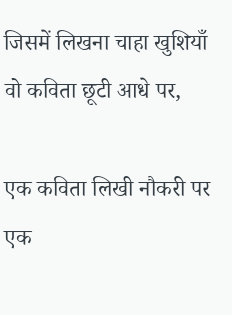जिसमें लिखना चाहा खुशियाँ वो कविता छूटी आधे पर,

एक कविता लिखी नौकरी पर एक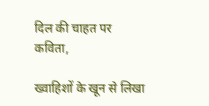दिल की चाहत पर कविता,

ख्वाहिशों के खून से लिखा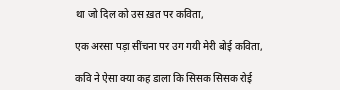था जो दिल को उस ख़त पर कविता,

एक अरसा पड़ा सींचना पर उग गयी मेरी बोई कविता,

कवि ने ऐसा क्या कह डाला कि सिसक सिसक रोई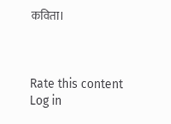कविता।



Rate this content
Log in